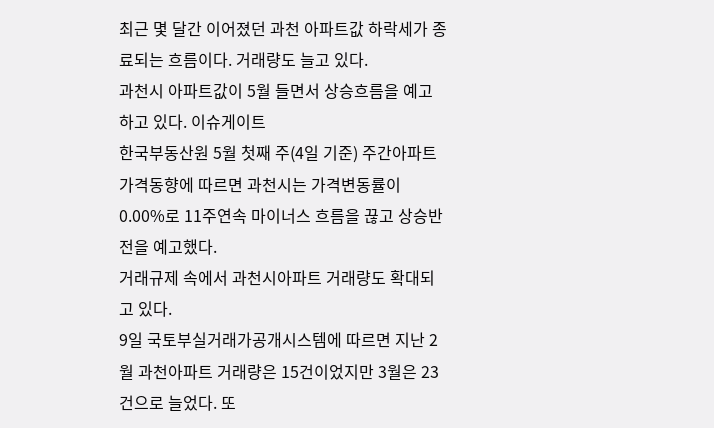최근 몇 달간 이어졌던 과천 아파트값 하락세가 종료되는 흐름이다. 거래량도 늘고 있다.
과천시 아파트값이 5월 들면서 상승흐름을 예고하고 있다. 이슈게이트
한국부동산원 5월 첫째 주(4일 기준) 주간아파트가격동향에 따르면 과천시는 가격변동률이 0.00%로 11주연속 마이너스 흐름을 끊고 상승반전을 예고했다.
거래규제 속에서 과천시아파트 거래량도 확대되고 있다.
9일 국토부실거래가공개시스템에 따르면 지난 2월 과천아파트 거래량은 15건이었지만 3월은 23건으로 늘었다. 또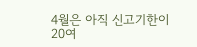4월은 아직 신고기한이 20여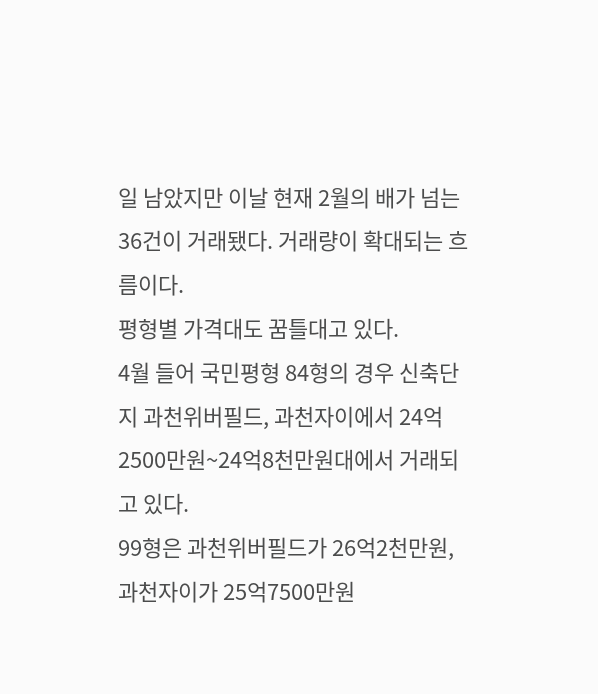일 남았지만 이날 현재 2월의 배가 넘는 36건이 거래됐다. 거래량이 확대되는 흐름이다.
평형별 가격대도 꿈틀대고 있다.
4월 들어 국민평형 84형의 경우 신축단지 과천위버필드, 과천자이에서 24억2500만원~24억8천만원대에서 거래되고 있다.
99형은 과천위버필드가 26억2천만원, 과천자이가 25억7500만원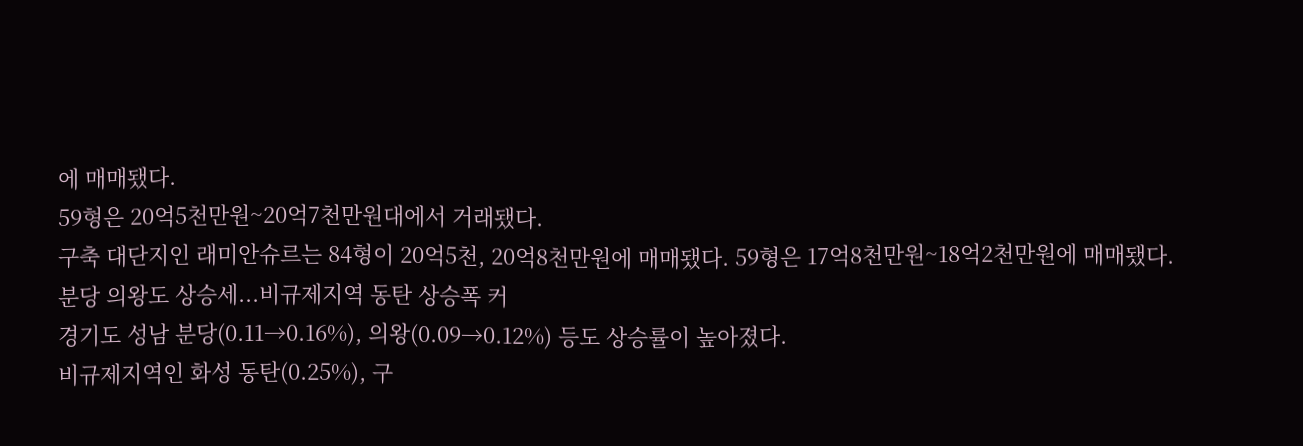에 매매됐다.
59형은 20억5천만원~20억7천만원대에서 거래됐다.
구축 대단지인 래미안슈르는 84형이 20억5천, 20억8천만원에 매매됐다. 59형은 17억8천만원~18억2천만원에 매매됐다.
분당 의왕도 상승세...비규제지역 동탄 상승폭 커
경기도 성남 분당(0.11→0.16%), 의왕(0.09→0.12%) 등도 상승률이 높아졌다.
비규제지역인 화성 동탄(0.25%), 구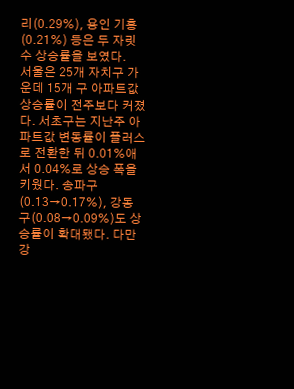리(0.29%), 용인 기흥(0.21%) 등은 두 자릿수 상승률을 보였다.
서울은 25개 자치구 가운데 15개 구 아파트값 상승률이 전주보다 커졌다. 서초구는 지난주 아파트값 변동률이 플러스로 전환한 뒤 0.01%애서 0.04%로 상승 폭을 키웠다. 송파구(0.13→0.17%), 강동구(0.08→0.09%)도 상승률이 확대됐다. 다만 강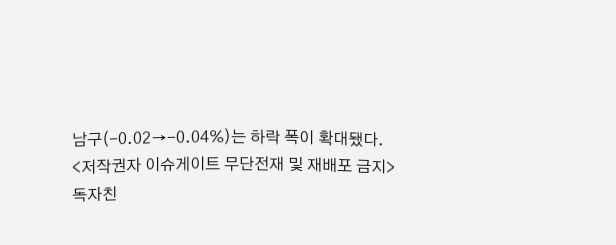남구(-0.02→-0.04%)는 하락 폭이 확대됐다.
<저작권자 이슈게이트 무단전재 및 재배포 금지>
독자친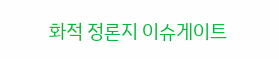화적 정론지 이슈게이트